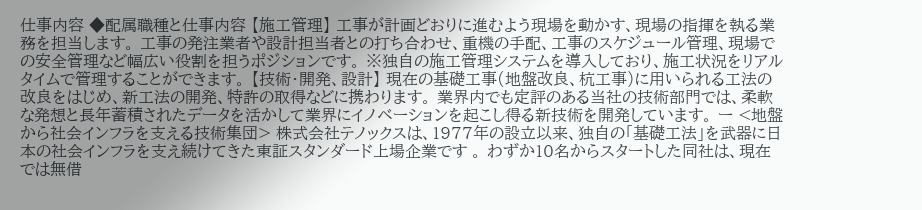仕事内容 ◆配属職種と仕事内容 【施工管理】 工事が計画どおりに進むよう現場を動かす、現場の指揮を執る業務を担当します。 工事の発注業者や設計担当者との打ち合わせ、重機の手配、工事のスケジュール管理、現場での安全管理など幅広い役割を担うポジションです。 ※独自の施工管理システムを導入しており、施工状況をリアルタイムで管理することができます。 【技術・開発、設計】 現在の基礎工事(地盤改良、杭工事)に用いられる工法の改良をはじめ、新工法の開発、特許の取得などに携わります。 業界内でも定評のある当社の技術部門では、柔軟な発想と長年蓄積されたデータを活かして業界にイノベーションを起こし得る新技術を開発しています。 ー <地盤から社会インフラを支える技術集団> 株式会社テノックスは、1977年の設立以来、独自の「基礎工法」を武器に日本の社会インフラを支え続けてきた東証スタンダード上場企業です 。 わずか10名からスタートした同社は、現在では無借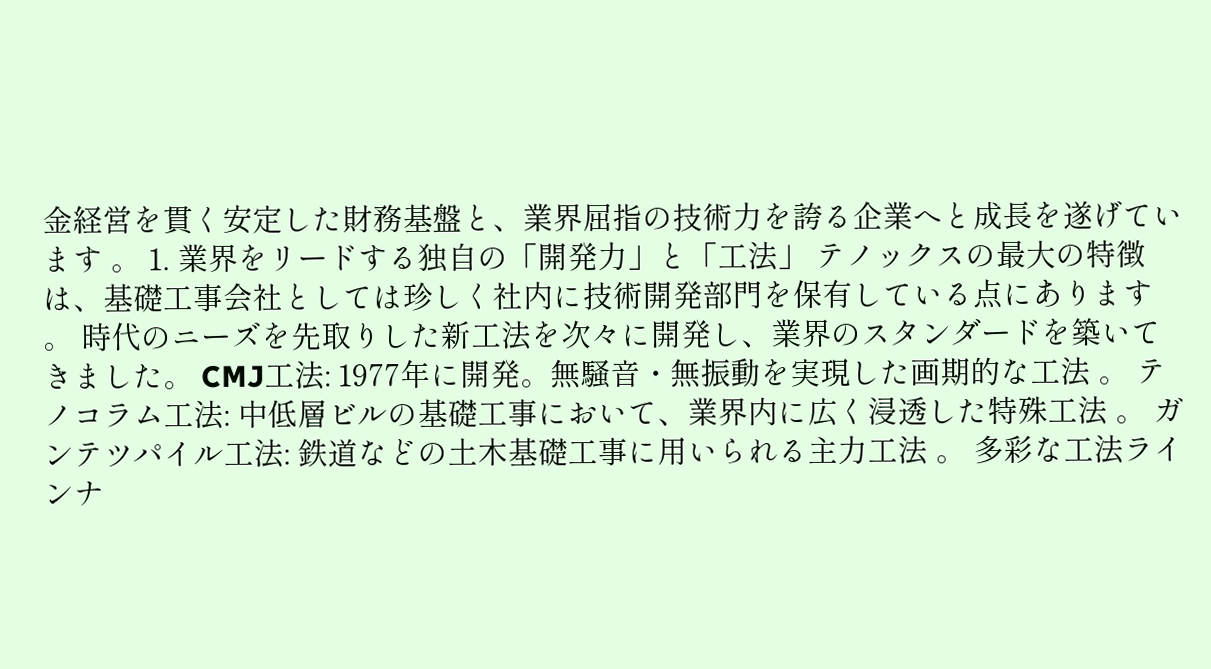金経営を貫く安定した財務基盤と、業界屈指の技術力を誇る企業へと成長を遂げています 。 1. 業界をリードする独自の「開発力」と「工法」 テノックスの最大の特徴は、基礎工事会社としては珍しく社内に技術開発部門を保有している点にあります 。 時代のニーズを先取りした新工法を次々に開発し、業界のスタンダードを築いてきました。 CMJ工法: 1977年に開発。無騒音・無振動を実現した画期的な工法 。 テノコラム工法: 中低層ビルの基礎工事において、業界内に広く浸透した特殊工法 。 ガンテツパイル工法: 鉄道などの土木基礎工事に用いられる主力工法 。 多彩な工法ラインナ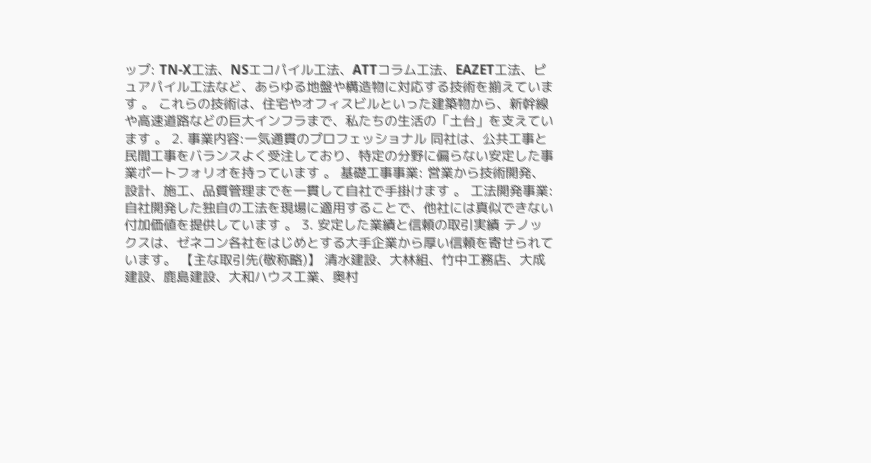ップ: TN-X工法、NSエコパイル工法、ATTコラム工法、EAZET工法、ピュアパイル工法など、あらゆる地盤や構造物に対応する技術を揃えています 。 これらの技術は、住宅やオフィスビルといった建築物から、新幹線や高速道路などの巨大インフラまで、私たちの生活の「土台」を支えています 。 2. 事業内容:一気通貫のプロフェッショナル 同社は、公共工事と民間工事をバランスよく受注しており、特定の分野に偏らない安定した事業ポートフォリオを持っています 。 基礎工事事業: 営業から技術開発、設計、施工、品質管理までを一貫して自社で手掛けます 。 工法開発事業: 自社開発した独自の工法を現場に適用することで、他社には真似できない付加価値を提供しています 。 3. 安定した業績と信頼の取引実績 テノックスは、ゼネコン各社をはじめとする大手企業から厚い信頼を寄せられています。 【主な取引先(敬称略)】 清水建設、大林組、竹中工務店、大成建設、鹿島建設、大和ハウス工業、奥村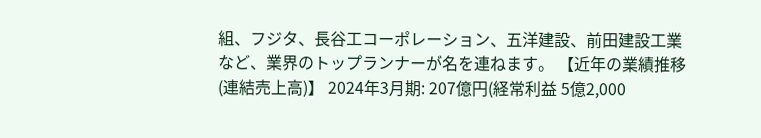組、フジタ、長谷工コーポレーション、五洋建設、前田建設工業など、業界のトップランナーが名を連ねます。 【近年の業績推移(連結売上高)】 2024年3月期: 207億円(経常利益 5億2,000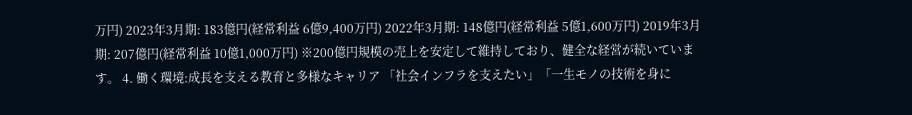万円) 2023年3月期: 183億円(経常利益 6億9,400万円) 2022年3月期: 148億円(経常利益 5億1,600万円) 2019年3月期: 207億円(経常利益 10億1,000万円) ※200億円規模の売上を安定して維持しており、健全な経営が続いています。 4. 働く環境:成長を支える教育と多様なキャリア 「社会インフラを支えたい」「一生モノの技術を身に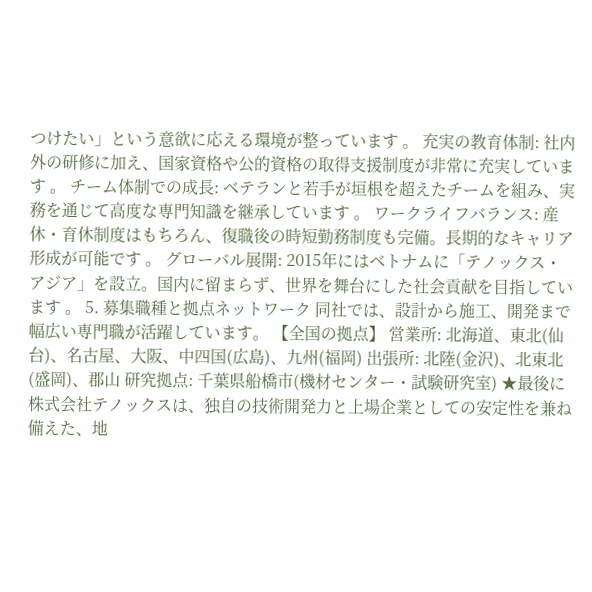つけたい」という意欲に応える環境が整っています 。 充実の教育体制: 社内外の研修に加え、国家資格や公的資格の取得支援制度が非常に充実しています 。 チーム体制での成長: ベテランと若手が垣根を超えたチームを組み、実務を通じて高度な専門知識を継承しています 。 ワークライフバランス: 産休・育休制度はもちろん、復職後の時短勤務制度も完備。長期的なキャリア形成が可能です 。 グローバル展開: 2015年にはベトナムに「テノックス・アジア」を設立。国内に留まらず、世界を舞台にした社会貢献を目指しています 。 5. 募集職種と拠点ネットワーク 同社では、設計から施工、開発まで幅広い専門職が活躍しています。 【全国の拠点】 営業所: 北海道、東北(仙台)、名古屋、大阪、中四国(広島)、九州(福岡) 出張所: 北陸(金沢)、北東北(盛岡)、郡山 研究拠点: 千葉県船橋市(機材センター・試験研究室) ★最後に 株式会社テノックスは、独自の技術開発力と上場企業としての安定性を兼ね備えた、地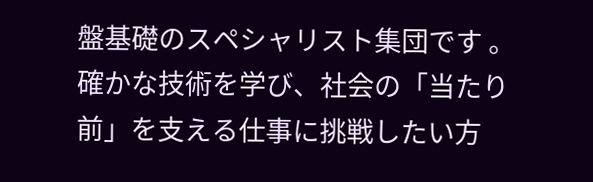盤基礎のスペシャリスト集団です 。 確かな技術を学び、社会の「当たり前」を支える仕事に挑戦したい方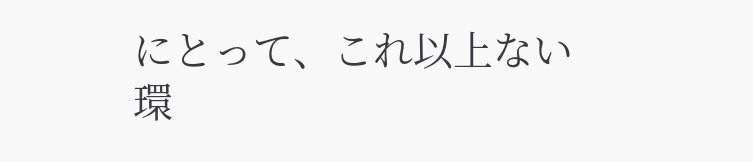にとって、これ以上ない環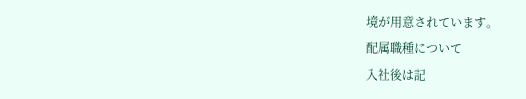境が用意されています。
配属職種について
入社後は記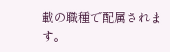載の職種で配属されます。